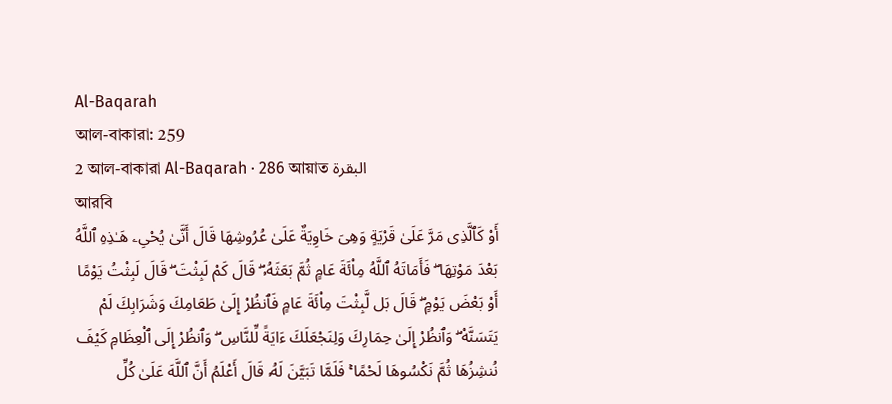Al-Baqarah
আল-বাকারা: 259
2 আল-বাকারা Al-Baqarah · 286 আয়াত البقرة
আরবি
أَوْ كَٱلَّذِى مَرَّ عَلَىٰ قَرْيَةٍ وَهِىَ خَاوِيَةٌ عَلَىٰ عُرُوشِهَا قَالَ أَنَّىٰ يُحْىِۦ هَـٰذِهِ ٱللَّهُ بَعْدَ مَوْتِهَا ۖ فَأَمَاتَهُ ٱللَّهُ مِا۟ئَةَ عَامٍ ثُمَّ بَعَثَهُۥ ۖ قَالَ كَمْ لَبِثْتَ ۖ قَالَ لَبِثْتُ يَوْمًا أَوْ بَعْضَ يَوْمٍ ۖ قَالَ بَل لَّبِثْتَ مِا۟ئَةَ عَامٍ فَٱنظُرْ إِلَىٰ طَعَامِكَ وَشَرَابِكَ لَمْ يَتَسَنَّهْ ۖ وَٱنظُرْ إِلَىٰ حِمَارِكَ وَلِنَجْعَلَكَ ءَايَةً لِّلنَّاسِ ۖ وَٱنظُرْ إِلَى ٱلْعِظَامِ كَيْفَ نُنشِزُهَا ثُمَّ نَكْسُوهَا لَحْمًا ۚ فَلَمَّا تَبَيَّنَ لَهُۥ قَالَ أَعْلَمُ أَنَّ ٱللَّهَ عَلَىٰ كُلِّ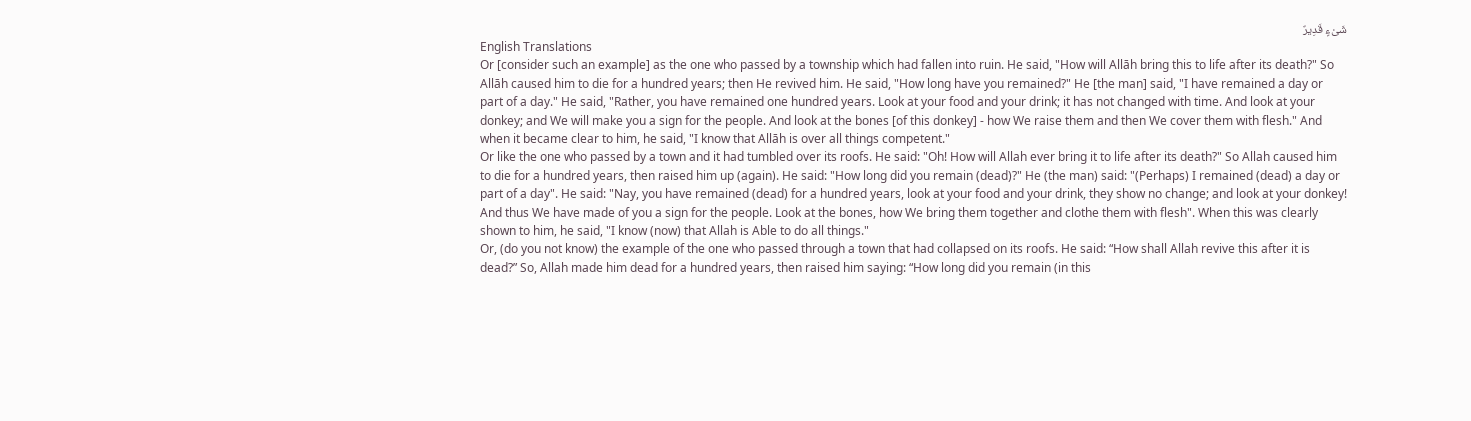شَىْءٍ قَدِيرٌ
English Translations
Or [consider such an example] as the one who passed by a township which had fallen into ruin. He said, "How will Allāh bring this to life after its death?" So Allāh caused him to die for a hundred years; then He revived him. He said, "How long have you remained?" He [the man] said, "I have remained a day or part of a day." He said, "Rather, you have remained one hundred years. Look at your food and your drink; it has not changed with time. And look at your donkey; and We will make you a sign for the people. And look at the bones [of this donkey] - how We raise them and then We cover them with flesh." And when it became clear to him, he said, "I know that Allāh is over all things competent."
Or like the one who passed by a town and it had tumbled over its roofs. He said: "Oh! How will Allah ever bring it to life after its death?" So Allah caused him to die for a hundred years, then raised him up (again). He said: "How long did you remain (dead)?" He (the man) said: "(Perhaps) I remained (dead) a day or part of a day". He said: "Nay, you have remained (dead) for a hundred years, look at your food and your drink, they show no change; and look at your donkey! And thus We have made of you a sign for the people. Look at the bones, how We bring them together and clothe them with flesh". When this was clearly shown to him, he said, "I know (now) that Allah is Able to do all things."
Or, (do you not know) the example of the one who passed through a town that had collapsed on its roofs. He said: “How shall Allah revive this after it is dead?” So, Allah made him dead for a hundred years, then raised him saying: “How long did you remain (in this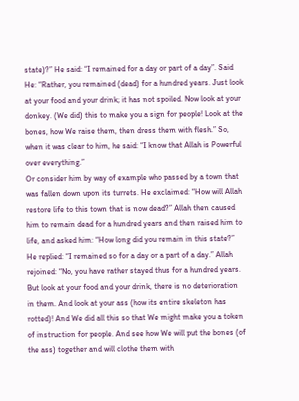state)?” He said: “I remained for a day or part of a day”. Said He: “Rather, you remained (dead) for a hundred years. Just look at your food and your drink; it has not spoiled. Now look at your donkey. (We did) this to make you a sign for people! Look at the bones, how We raise them, then dress them with flesh.” So, when it was clear to him, he said: “I know that Allah is Powerful over everything.”
Or consider him by way of example who passed by a town that was fallen down upon its turrets. He exclaimed: “How will Allah restore life to this town that is now dead?” Allah then caused him to remain dead for a hundred years and then raised him to life, and asked him: “How long did you remain in this state?” He replied: “I remained so for a day or a part of a day.” Allah rejoined: “No, you have rather stayed thus for a hundred years. But look at your food and your drink, there is no deterioration in them. And look at your ass (how its entire skeleton has rotted)! And We did all this so that We might make you a token of instruction for people. And see how We will put the bones (of the ass) together and will clothe them with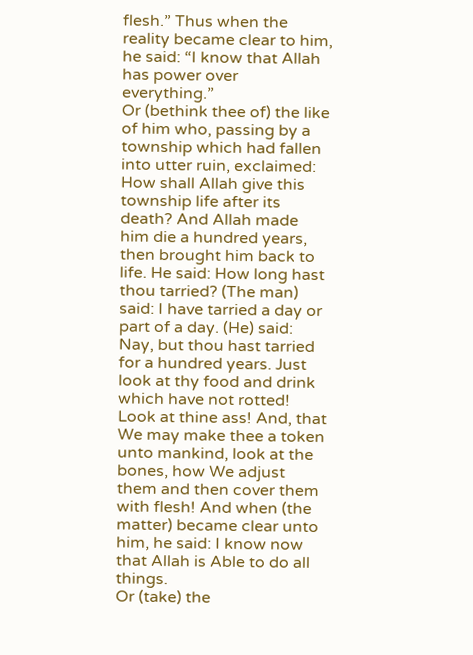flesh.” Thus when the reality became clear to him, he said: “I know that Allah has power over everything.”
Or (bethink thee of) the like of him who, passing by a township which had fallen into utter ruin, exclaimed: How shall Allah give this township life after its death? And Allah made him die a hundred years, then brought him back to life. He said: How long hast thou tarried? (The man) said: I have tarried a day or part of a day. (He) said: Nay, but thou hast tarried for a hundred years. Just look at thy food and drink which have not rotted! Look at thine ass! And, that We may make thee a token unto mankind, look at the bones, how We adjust them and then cover them with flesh! And when (the matter) became clear unto him, he said: I know now that Allah is Able to do all things.
Or (take) the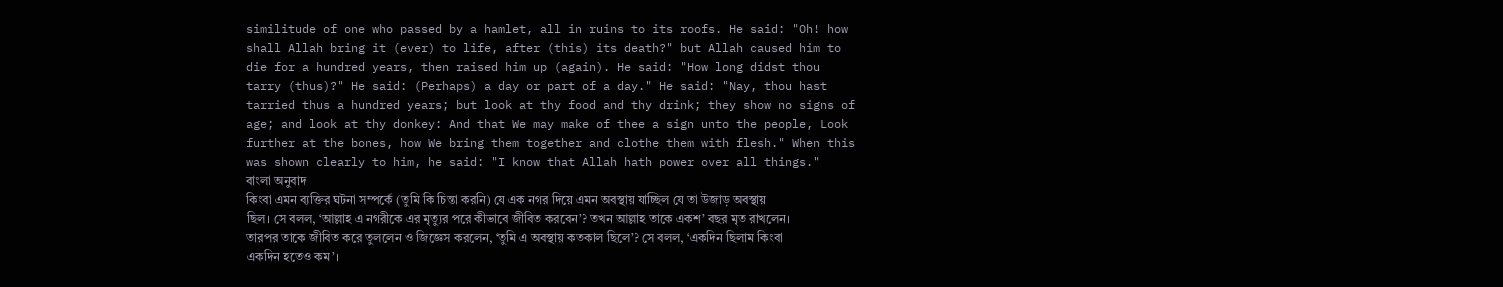similitude of one who passed by a hamlet, all in ruins to its roofs. He said: "Oh! how shall Allah bring it (ever) to life, after (this) its death?" but Allah caused him to die for a hundred years, then raised him up (again). He said: "How long didst thou tarry (thus)?" He said: (Perhaps) a day or part of a day." He said: "Nay, thou hast tarried thus a hundred years; but look at thy food and thy drink; they show no signs of age; and look at thy donkey: And that We may make of thee a sign unto the people, Look further at the bones, how We bring them together and clothe them with flesh." When this was shown clearly to him, he said: "I know that Allah hath power over all things."
বাংলা অনুবাদ
কিংবা এমন ব্যক্তির ঘটনা সম্পর্কে (তুমি কি চিন্তা করনি) যে এক নগর দিয়ে এমন অবস্থায় যাচ্ছিল যে তা উজাড় অবস্থায় ছিল। সে বলল, ‘আল্লাহ এ নগরীকে এর মৃত্যুর পরে কীভাবে জীবিত করবেন’? তখন আল্লাহ তাকে একশ’ বছর মৃত রাখলেন। তারপর তাকে জীবিত করে তুললেন ও জিজ্ঞেস করলেন, ‘তুমি এ অবস্থায় কতকাল ছিলে’? সে বলল, ‘একদিন ছিলাম কিংবা একদিন হতেও কম’।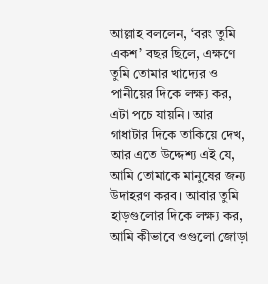আল্লাহ বললেন, ‘বরং তুমি একশ’ বছর ছিলে, এক্ষণে তুমি তোমার খাদ্যের ও পানীয়ের দিকে লক্ষ্য কর, এটা পচে যায়নি। আর গাধাটার দিকে তাকিয়ে দেখ, আর এতে উদ্দেশ্য এই যে, আমি তোমাকে মানুষের জন্য উদাহরণ করব। আবার তুমি হাড়গুলোর দিকে লক্ষ্য কর, আমি কীভাবে ওগুলো জোড়া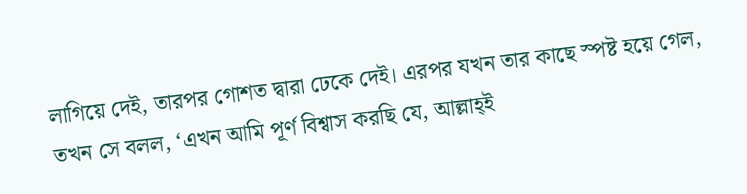লাগিয়ে দেই, তারপর গোশত দ্বারা ঢেকে দেই। এরপর যখন তার কাছে স্পষ্ট হয়ে গেল, তখন সে বলল, ‘এখন আমি পূর্ণ বিশ্বাস করছি যে, আল্লাহ্ই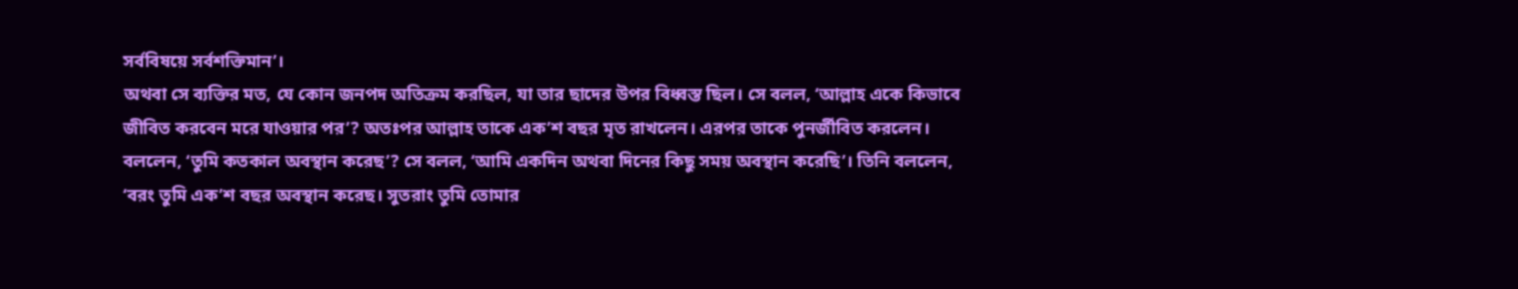সর্ববিষয়ে সর্বশক্তিমান’।
অথবা সে ব্যক্তির মত, যে কোন জনপদ অতিক্রম করছিল, যা তার ছাদের উপর বিধ্বস্ত ছিল। সে বলল, ‘আল্লাহ একে কিভাবে জীবিত করবেন মরে যাওয়ার পর’? অতঃপর আল্লাহ তাকে এক’শ বছর মৃত রাখলেন। এরপর তাকে পুনর্জীবিত করলেন। বললেন, ‘তুমি কতকাল অবস্থান করেছ’? সে বলল, ‘আমি একদিন অথবা দিনের কিছু সময় অবস্থান করেছি’। তিনি বললেন, ‘বরং তুমি এক’শ বছর অবস্থান করেছ। সুতরাং তুমি তোমার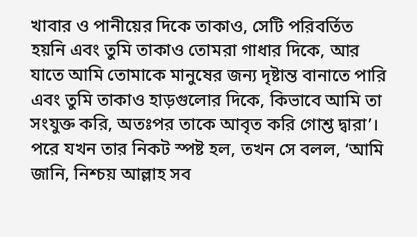খাবার ও পানীয়ের দিকে তাকাও, সেটি পরিবর্তিত হয়নি এবং তুমি তাকাও তোমরা গাধার দিকে, আর যাতে আমি তোমাকে মানুষের জন্য দৃষ্টান্ত বানাতে পারি এবং তুমি তাকাও হাড়গুলোর দিকে, কিভাবে আমি তা সংযুক্ত করি, অতঃপর তাকে আবৃত করি গোশ্ত দ্বারা’। পরে যখন তার নিকট স্পষ্ট হল, তখন সে বলল, ‘আমি জানি, নিশ্চয় আল্লাহ সব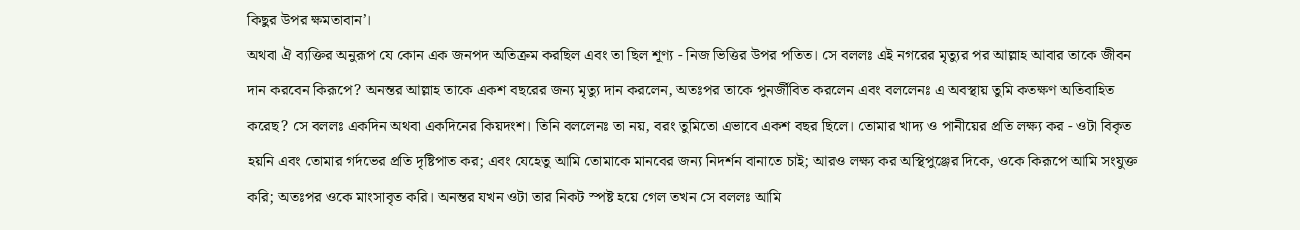কিছুর উপর ক্ষমতাবান’।
অথবা ঐ ব্যক্তির অনুরূপ যে কোন এক জনপদ অতিক্রম করছিল এবং তা ছিল শূণ্য - নিজ ভিত্তির উপর পতিত। সে বললঃ এই নগরের মৃত্যুর পর আল্লাহ আবার তাকে জীবন দান করবেন কিরূপে? অনন্তর আল্লাহ তাকে একশ বছরের জন্য মৃত্যু দান করলেন, অতঃপর তাকে পুনর্জীবিত করলেন এবং বললেনঃ এ অবস্থায় তুমি কতক্ষণ অতিবাহিত করেছ? সে বললঃ একদিন অথবা একদিনের কিয়দংশ। তিনি বললেনঃ তা নয়, বরং তুমিতো এভাবে একশ বছর ছিলে। তোমার খাদ্য ও পানীয়ের প্রতি লক্ষ্য কর - ওটা বিকৃত হয়নি এবং তোমার গর্দভের প্রতি দৃষ্টিপাত কর; এবং যেহেতু আমি তোমাকে মানবের জন্য নিদর্শন বানাতে চাই; আরও লক্ষ্য কর অস্থিপুঞ্জের দিকে, ওকে কিরূপে আমি সংযুক্ত করি; অতঃপর ওকে মাংসাবৃত করি। অনন্তর যখন ওটা তার নিকট স্পষ্ট হয়ে গেল তখন সে বললঃ আমি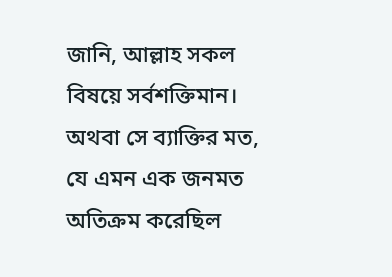জানি, আল্লাহ সকল বিষয়ে সর্বশক্তিমান।
অথবা সে ব্যাক্তির মত, যে এমন এক জনমত অতিক্রম করেছিল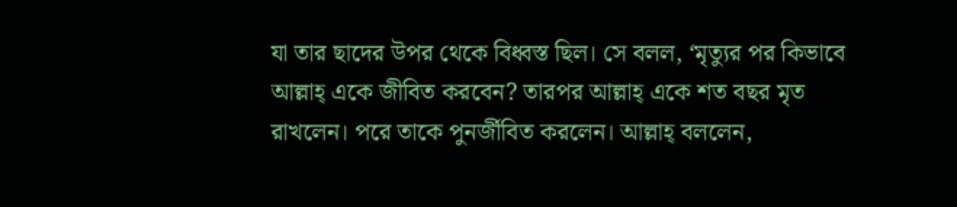যা তার ছাদের উপর থেকে বিধ্বস্ত ছিল। সে বলল, ‘মৃত্যুর পর কিভাবে আল্লাহ্ একে জীবিত করবেন? তারপর আল্লাহ্ একে শত বছর মৃত রাখলেন। পরে তাকে পুনর্জীবিত করলেন। আল্লাহ্ বললেন,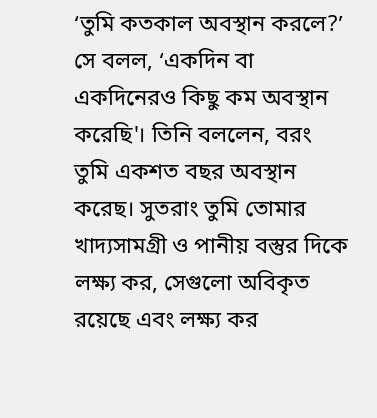‘তুমি কতকাল অবস্থান করলে?’ সে বলল, ‘একদিন বা একদিনেরও কিছু কম অবস্থান করেছি'। তিনি বললেন, বরং তুমি একশত বছর অবস্থান করেছ। সুতরাং তুমি তোমার খাদ্যসামগ্রী ও পানীয় বস্তুর দিকে লক্ষ্য কর, সেগুলো অবিকৃত রয়েছে এবং লক্ষ্য কর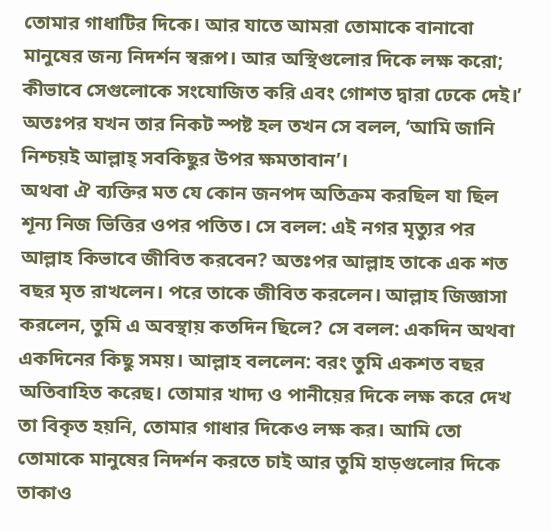তোমার গাধাটির দিকে। আর যাতে আমরা তোমাকে বানাবো মানুষের জন্য নিদর্শন স্বরূপ। আর অস্থিগুলোর দিকে লক্ষ করো; কীভাবে সেগুলোকে সংযোজিত করি এবং গোশত দ্বারা ঢেকে দেই।’ অতঃপর যখন তার নিকট স্পষ্ট হল তখন সে বলল, ‘আমি জানি নিশ্চয়ই আল্লাহ্ সবকিছুর উপর ক্ষমতাবান’।
অথবা ঐ ব্যক্তির মত যে কোন জনপদ অতিক্রম করছিল যা ছিল শূন্য নিজ ভিত্তির ওপর পতিত। সে বলল: এই নগর মৃত্যুর পর আল্লাহ কিভাবে জীবিত করবেন? অতঃপর আল্লাহ তাকে এক শত বছর মৃত রাখলেন। পরে তাকে জীবিত করলেন। আল্লাহ জিজ্ঞাসা করলেন, তুমি এ অবস্থায় কতদিন ছিলে? সে বলল: একদিন অথবা একদিনের কিছু সময়। আল্লাহ বললেন: বরং তুমি একশত বছর অতিবাহিত করেছ। তোমার খাদ্য ও পানীয়ের দিকে লক্ষ করে দেখ তা বিকৃত হয়নি, তোমার গাধার দিকেও লক্ষ কর। আমি তো তোমাকে মানুষের নিদর্শন করতে চাই আর তুমি হাড়গুলোর দিকে তাকাও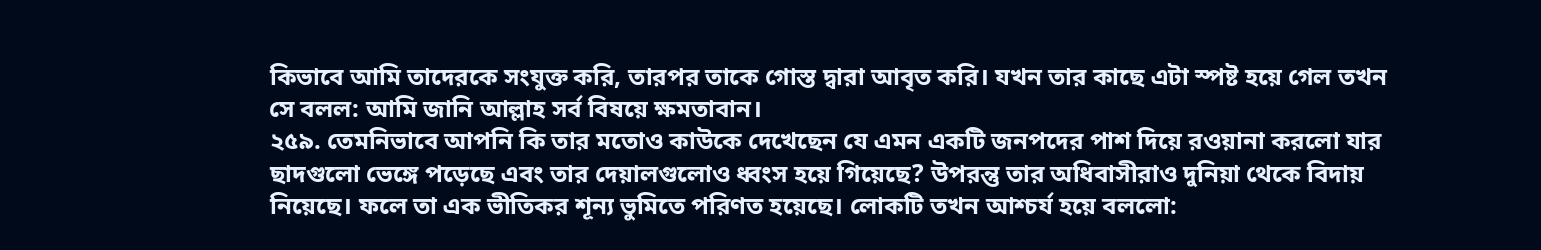কিভাবে আমি তাদেরকে সংযুক্ত করি, তারপর তাকে গোস্ত দ্বারা আবৃত করি। যখন তার কাছে এটা স্পষ্ট হয়ে গেল তখন সে বলল: আমি জানি আল্লাহ সর্ব বিষয়ে ক্ষমতাবান।
২৫৯. তেমনিভাবে আপনি কি তার মতোও কাউকে দেখেছেন যে এমন একটি জনপদের পাশ দিয়ে রওয়ানা করলো যার ছাদগুলো ভেঙ্গে পড়েছে এবং তার দেয়ালগুলোও ধ্বংস হয়ে গিয়েছে? উপরন্তু তার অধিবাসীরাও দুনিয়া থেকে বিদায় নিয়েছে। ফলে তা এক ভীতিকর শূন্য ভুমিতে পরিণত হয়েছে। লোকটি তখন আশ্চর্য হয়ে বললো: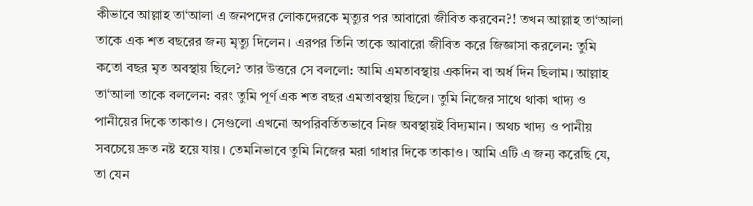কীভাবে আল্লাহ তা‘আলা এ জনপদের লোকদেরকে মৃত্যুর পর আবারো জীবিত করবেন?! তখন আল্লাহ তা‘আলা তাকে এক শত বছরের জন্য মৃত্যু দিলেন। এরপর তিনি তাকে আবারো জীবিত করে জিজ্ঞাসা করলেন: তুমি কতো বছর মৃত অবস্থায় ছিলে? তার উত্তরে সে বললো: আমি এমতাবস্থায় একদিন বা অর্ধ দিন ছিলাম। আল্লাহ তা‘আলা তাকে বললেন: বরং তুমি পূর্ণ এক শত বছর এমতাবস্থায় ছিলে। তুমি নিজের সাথে থাকা খাদ্য ও পানীয়ের দিকে তাকাও। সেগুলো এখনো অপরিবর্তিতভাবে নিজ অবস্থায়ই বিদ্যমান। অথচ খাদ্য ও পানীয় সবচেয়ে দ্রুত নষ্ট হয়ে যায়। তেমনিভাবে তুমি নিজের মরা গাধার দিকে তাকাও। আমি এটি এ জন্য করেছি যে, তা যেন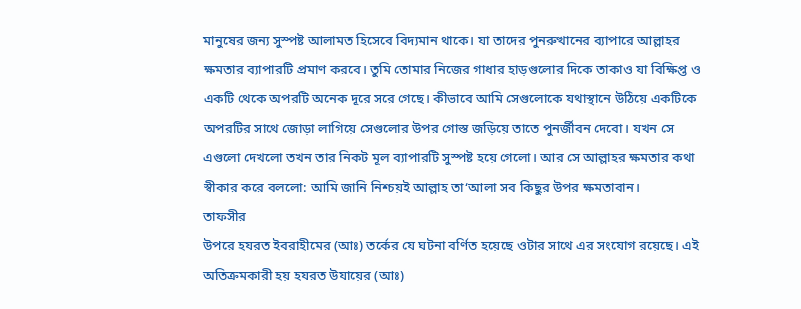মানুষের জন্য সুস্পষ্ট আলামত হিসেবে বিদ্যমান থাকে। যা তাদের পুনরুত্থানের ব্যাপারে আল্লাহর ক্ষমতার ব্যাপারটি প্রমাণ করবে। তুমি তোমার নিজের গাধার হাড়গুলোর দিকে তাকাও যা বিক্ষিপ্ত ও একটি থেকে অপরটি অনেক দূরে সরে গেছে। কীভাবে আমি সেগুলোকে যথাস্থানে উঠিয়ে একটিকে অপরটির সাথে জোড়া লাগিয়ে সেগুলোর উপর গোস্ত জড়িয়ে তাতে পুনর্জীবন দেবো। যখন সে এগুলো দেখলো তখন তার নিকট মূল ব্যাপারটি সুস্পষ্ট হয়ে গেলো। আর সে আল্লাহর ক্ষমতার কথা স্বীকার করে বললো: আমি জানি নিশ্চয়ই আল্লাহ তা‘আলা সব কিছুর উপর ক্ষমতাবান।
তাফসীর
উপরে হযরত ইবরাহীমের (আঃ) তর্কের যে ঘটনা বর্ণিত হয়েছে ওটার সাথে এর সংযোগ রয়েছে। এই অতিক্রমকারী হয় হযরত উযায়ের (আঃ)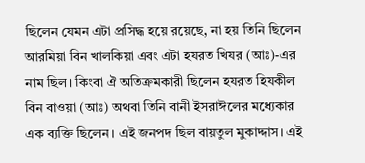ছিলেন যেমন এটা প্রসিদ্ধ হয়ে রয়েছে, না হয় তিনি ছিলেন আরমিয়া বিন খালকিয়া এবং এটা হযরত খিযর (আঃ)-এর নাম ছিল। কিংবা ঐ অতিক্রমকারী ছিলেন হযরত হিযকীল বিন বাওয়া (আঃ) অথবা তিনি বানী ইসরাঈলের মধ্যেকার এক ব্যক্তি ছিলেন। এই জনপদ ছিল বায়তুল মুকাদ্দাস। এই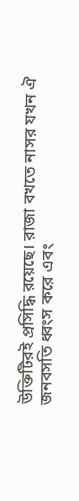উক্তিটিরই প্রসিদ্ধি রয়েছে। রাজা বখতে নাসর যখন ঐ জনবসতি ধ্বংস করে এবং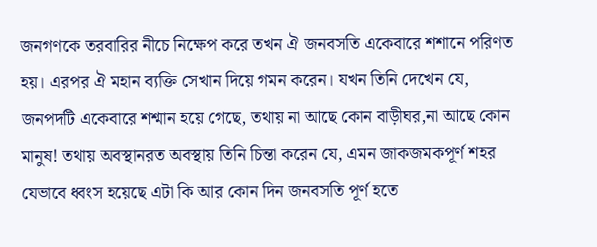জনগণকে তরবারির নীচে নিক্ষেপ করে তখন ঐ জনবসতি একেবারে শশানে পরিণত হয়। এরপর ঐ মহান ব্যক্তি সেখান দিয়ে গমন করেন। যখন তিনি দেখেন যে, জনপদটি একেবারে শশ্মান হয়ে গেছে, তথায় না আছে কোন বাড়ীঘর,না আছে কোন মানুষ! তথায় অবস্থানরত অবস্থায় তিনি চিন্তা করেন যে, এমন জাকজমকপূর্ণ শহর যেভাবে ধ্বংস হয়েছে এটা কি আর কোন দিন জনবসতি পূর্ণ হতে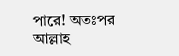পারে! অতঃপর আল্লাহ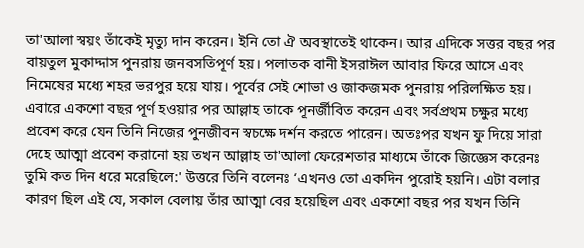তা'আলা স্বয়ং তাঁকেই মৃত্যু দান করেন। ইনি তো ঐ অবস্থাতেই থাকেন। আর এদিকে সত্তর বছর পর বায়তুল মুকাদ্দাস পুনরায় জনবসতিপূর্ণ হয়। পলাতক বানী ইসরাঈল আবার ফিরে আসে এবং নিমেষের মধ্যে শহর ভরপুর হয়ে যায়। পূর্বের সেই শোভা ও জাকজমক পুনরায় পরিলক্ষিত হয়। এবারে একশো বছর পূর্ণ হওয়ার পর আল্লাহ তাকে পূনর্জীবিত করেন এবং সর্বপ্রথম চক্ষুর মধ্যে প্রবেশ করে যেন তিনি নিজের পুনজীবন স্বচক্ষে দর্শন করতে পারেন। অতঃপর যখন ফু দিয়ে সারা দেহে আত্মা প্রবেশ করানো হয় তখন আল্লাহ তা'আলা ফেরেশতার মাধ্যমে তাঁকে জিজ্ঞেস করেনঃ তুমি কত দিন ধরে মরেছিলে:' উত্তরে তিনি বলেনঃ ‘এখনও তো একদিন পুরোই হয়নি। এটা বলার কারণ ছিল এই যে, সকাল বেলায় তাঁর আত্মা বের হয়েছিল এবং একশো বছর পর যখন তিনি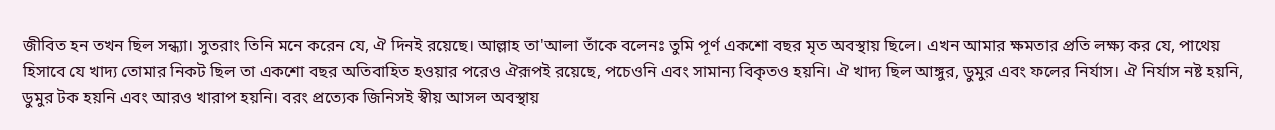জীবিত হন তখন ছিল সন্ধ্যা। সুতরাং তিনি মনে করেন যে, ঐ দিনই রয়েছে। আল্লাহ তা'আলা তাঁকে বলেনঃ তুমি পূর্ণ একশো বছর মৃত অবস্থায় ছিলে। এখন আমার ক্ষমতার প্রতি লক্ষ্য কর যে, পাথেয় হিসাবে যে খাদ্য তোমার নিকট ছিল তা একশো বছর অতিবাহিত হওয়ার পরেও ঐরূপই রয়েছে, পচেওনি এবং সামান্য বিকৃতও হয়নি। ঐ খাদ্য ছিল আঙ্গুর, ডুমুর এবং ফলের নির্যাস। ঐ নির্যাস নষ্ট হয়নি, ডুমুর টক হয়নি এবং আরও খারাপ হয়নি। বরং প্রত্যেক জিনিসই স্বীয় আসল অবস্থায়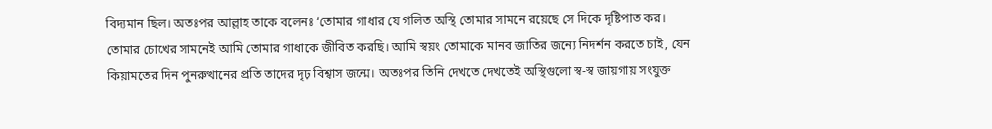বিদ্যমান ছিল। অতঃপর আল্লাহ তাকে বলেনঃ ‘তোমার গাধার যে গলিত অস্থি তোমার সামনে রয়েছে সে দিকে দৃষ্টিপাত কর। তোমার চোখের সামনেই আমি তোমার গাধাকে জীবিত করছি। আমি স্বয়ং তোমাকে মানব জাতির জন্যে নিদর্শন করতে চাই, যেন কিয়ামতের দিন পুনরুত্থানের প্রতি তাদের দৃঢ় বিশ্বাস জন্মে। অতঃপর তিনি দেখতে দেখতেই অস্থিগুলো স্ব-স্ব জায়গায় সংযুক্ত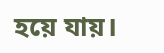হয়ে যায়।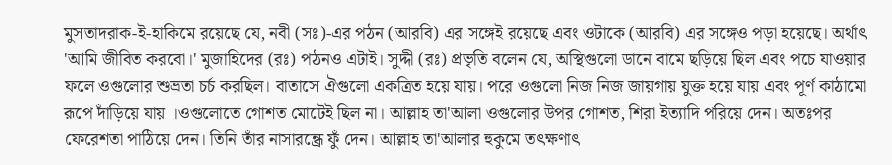মুসতাদরাক-ই-হাকিমে রয়েছে যে, নবী (সঃ)-এর পঠন (আরবি) এর সঙ্গেই রয়েছে এবং ওটাকে (আরবি) এর সঙ্গেও পড়া হয়েছে। অর্থাৎ 'আমি জীবিত করবো।' মুজাহিদের (রঃ) পঠনও এটাই। সুদ্দী (রঃ) প্রভৃতি বলেন যে, অস্থিগুলো ডানে বামে ছড়িয়ে ছিল এবং পচে যাওয়ার ফলে ওগুলোর শুভ্রতা চৰ্চ করছিল। বাতাসে ঐগুলো একত্রিত হয়ে যায়। পরে ওগুলো নিজ নিজ জায়গায় যুক্ত হয়ে যায় এবং পূর্ণ কাঠামো রূপে দাঁড়িয়ে যায় ।ওগুলোতে গোশত মোটেই ছিল না। আল্লাহ তা'আলা ওগুলোর উপর গোশত, শিরা ইত্যাদি পরিয়ে দেন। অতঃপর ফেরেশতা পাঠিয়ে দেন। তিনি তাঁর নাসারন্ধ্রে ফুঁ দেন। আল্লাহ তা'আলার হুকুমে তৎক্ষণাৎ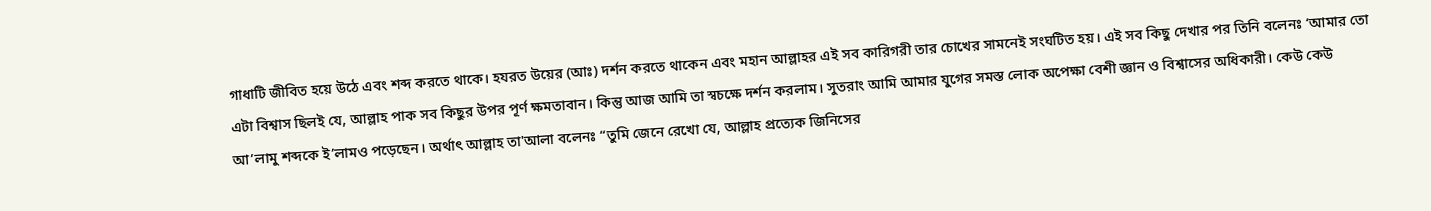গাধাটি জীবিত হয়ে উঠে এবং শব্দ করতে থাকে। হযরত উয়ের (আঃ) দর্শন করতে থাকেন এবং মহান আল্লাহর এই সব কারিগরী তার চোখের সামনেই সংঘটিত হয়। এই সব কিছু দেখার পর তিনি বলেনঃ ‘আমার তো এটা বিশ্বাস ছিলই যে, আল্লাহ পাক সব কিছুর উপর পূর্ণ ক্ষমতাবান। কিন্তু আজ আমি তা স্বচক্ষে দর্শন করলাম। সুতরাং আমি আমার যুগের সমস্ত লোক অপেক্ষা বেশী জ্ঞান ও বিশ্বাসের অধিকারী। কেউ কেউ আ’লামু শব্দকে ই’লামও পড়েছেন। অর্থাৎ আল্লাহ তা'আলা বলেনঃ “তুমি জেনে রেখো যে, আল্লাহ প্রত্যেক জিনিসের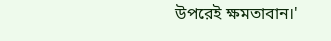উপরেই ক্ষমতাবান।'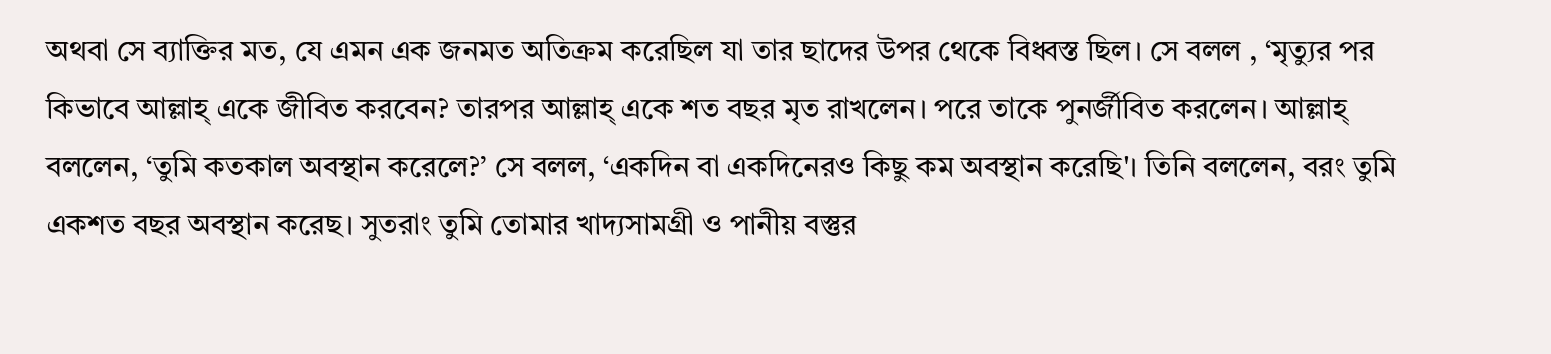অথবা সে ব্যাক্তির মত, যে এমন এক জনমত অতিক্রম করেছিল যা তার ছাদের উপর থেকে বিধ্বস্ত ছিল। সে বলল , ‘মৃত্যুর পর কিভাবে আল্লাহ্ একে জীবিত করবেন? তারপর আল্লাহ্ একে শত বছর মৃত রাখলেন। পরে তাকে পুনর্জীবিত করলেন। আল্লাহ্ বললেন, ‘তুমি কতকাল অবস্থান করেলে?’ সে বলল, ‘একদিন বা একদিনেরও কিছু কম অবস্থান করেছি'। তিনি বললেন, বরং তুমি একশত বছর অবস্থান করেছ। সুতরাং তুমি তোমার খাদ্যসামগ্রী ও পানীয় বস্তুর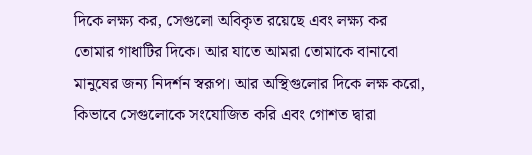দিকে লক্ষ্য কর, সেগুলো অবিকৃত রয়েছে এবং লক্ষ্য কর তোমার গাধাটির দিকে। আর যাতে আমরা তোমাকে বানাবো মানুষের জন্য নিদর্শন স্বরূপ। আর অস্থিগুলোর দিকে লক্ষ করো, কিভাবে সেগুলোকে সংযোজিত করি এবং গোশত দ্বারা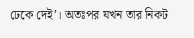ঢেকে দেই’। অতঃপর যখন তার নিকট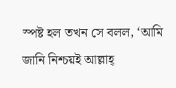স্পষ্ট হল তখন সে বলল, ‘আমি জানি নিশ্চয়ই আল্লাহ্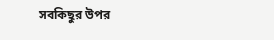সবকিছুর উপর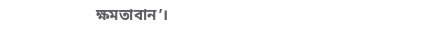ক্ষমতাবান’।